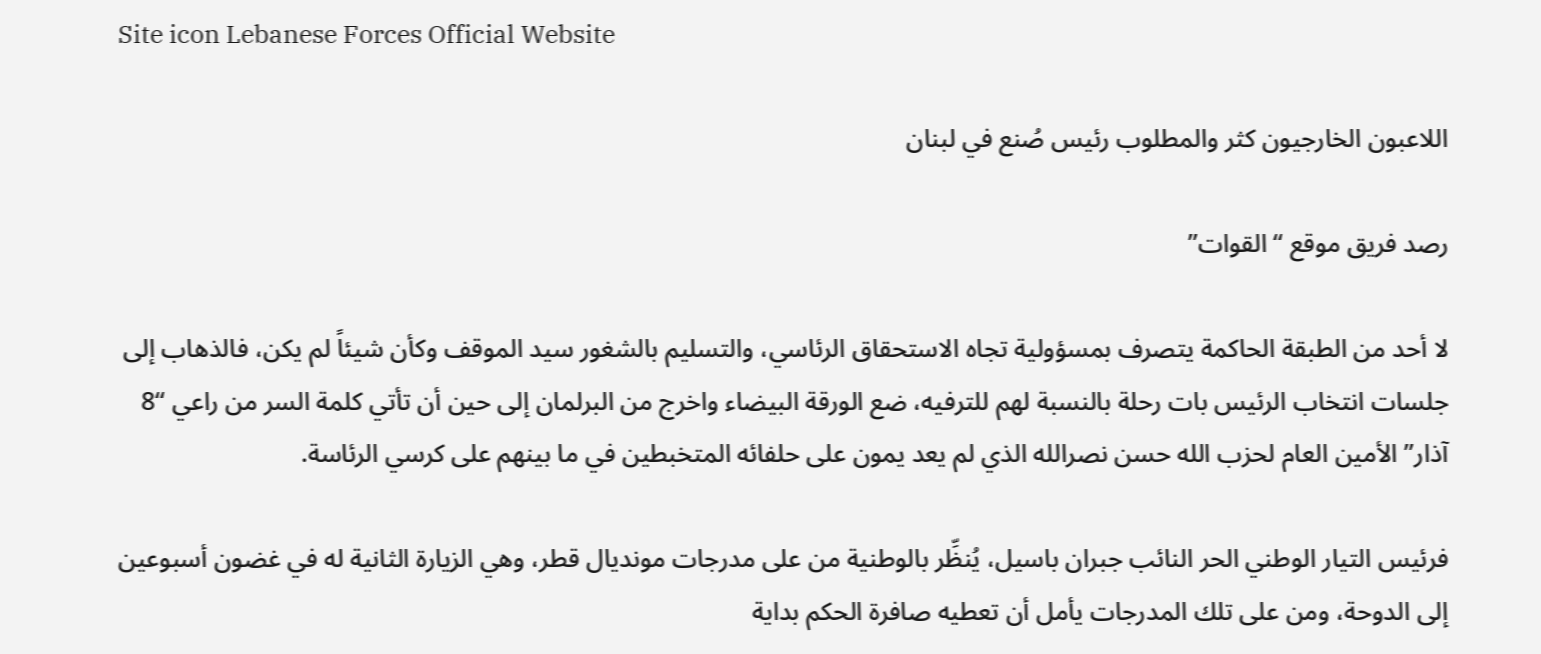Site icon Lebanese Forces Official Website

اللاعبون الخارجيون كثر والمطلوب رئيس صُنع في لبنان

رصد فريق موقع “القوات”

لا أحد من الطبقة الحاكمة يتصرف بمسؤولية تجاه الاستحقاق الرئاسي، والتسليم بالشغور سيد الموقف وكأن شيئاً لم يكن، فالذهاب إلى جلسات انتخاب الرئيس بات رحلة بالنسبة لهم للترفيه، ضع الورقة البيضاء واخرج من البرلمان إلى حين أن تأتي كلمة السر من راعي “8 آذار” الأمين العام لحزب الله حسن نصرالله الذي لم يعد يمون على حلفائه المتخبطين في ما بينهم على كرسي الرئاسة.

فرئيس التيار الوطني الحر النائب جبران باسيل، يُنظِّر بالوطنية من على مدرجات مونديال قطر، وهي الزيارة الثانية له في غضون أسبوعين إلى الدوحة، ومن على تلك المدرجات يأمل أن تعطيه صافرة الحكم بداية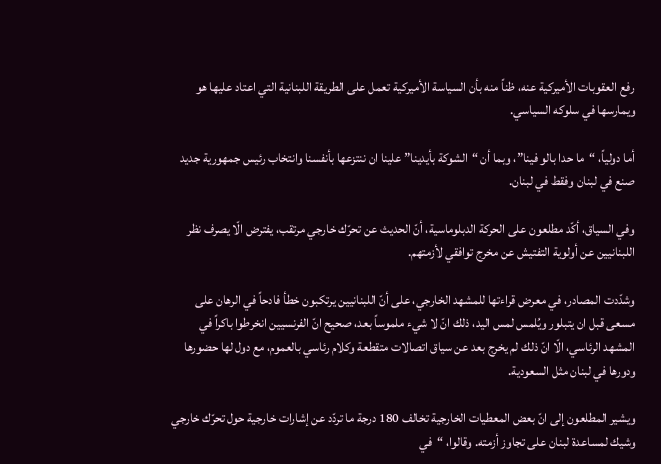رفع العقوبات الأميركية عنه، ظناً منه بأن السياسة الأميركية تعمل على الطريقة اللبنانية التي اعتاد عليها هو ويمارسها في سلوكه السياسي.

أما دولياً، “ما حدا بالو فينا”، وبما أن “الشوكة بأيدينا” علينا ان ننتزعها بأنفسنا وانتخاب رئيس جمهورية جديد صنع في لبنان وفقط في لبنان.

وفي السياق، أكّد مطلعون على الحركة الدبلوماسية، أنّ الحديث عن تحرّك خارجي مرتقب، يفترض الّا يصرف نظر اللبنانيين عن أولوية التفتيش عن مخرج توافقي لأزمتهم.

وشدّدت المصادر، في معرض قراءتها للمشهد الخارجي، على أنّ اللبنانيين يرتكبون خطأ فادحاً في الرهان على مسعى قبل ان يتبلور ويُلمس لمس اليد، ذلك انّ لا شيء ملموساً بعد، صحيح انّ الفرنسيين انخرطوا باكراً في المشهد الرئاسي، الّا انّ ذلك لم يخرج بعد عن سياق اتصالات متقطعة وكلام رئاسي بالعموم، مع دول لها حضورها ودورها في لبنان مثل السعودية.

ويشير المطلعون إلى انّ بعض المعطيات الخارجية تخالف 180 درجة ما تردّد عن إشارات خارجية حول تحرّك خارجي وشيك لمساعدة لبنان على تجاوز أزمته. وقالوا، “في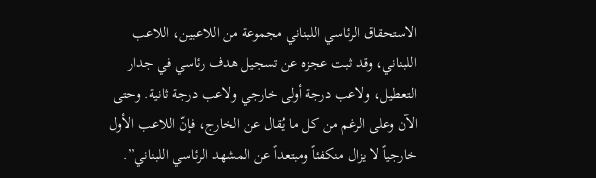الاستحقاق الرئاسي اللبناني مجموعة من اللاعبين، اللاعب اللبناني، وقد ثبت عجزه عن تسجيل هدف رئاسي في جدار التعطيل، ولاعب درجة أولى خارجي ولاعب درجة ثانية. وحتى الآن وعلى الرغم من كل ما يُقال عن الخارج، فإنّ اللاعب الأول خارجياً لا يزال منكفئاً ومبتعداً عن المشهد الرئاسي اللبناني”.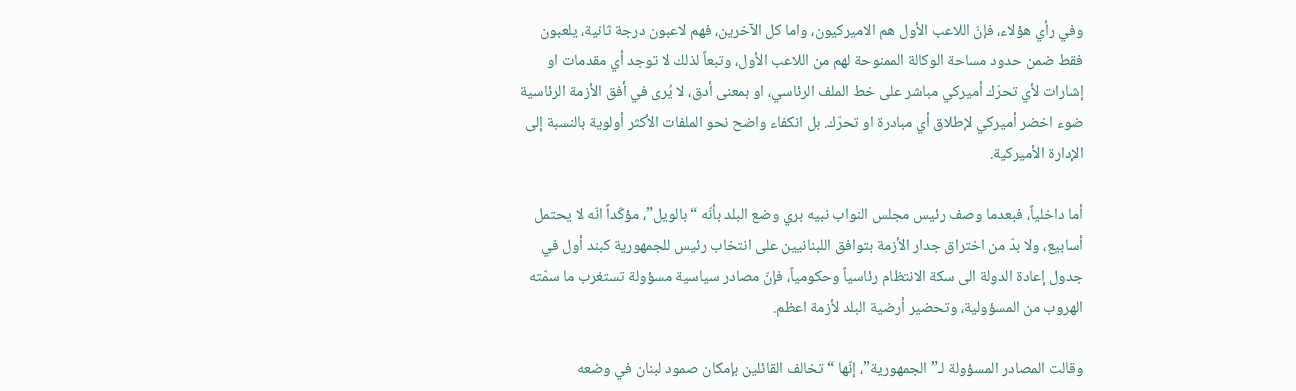وفي رأي هؤلاء، فإنّ اللاعب الأول هم الاميركيون، واما كل الآخرين، فهم لاعبون درجة ثانية، يلعبون فقط ضمن حدود مساحة الوكالة الممنوحة لهم من اللاعب الأول، وتبعاً لذلك لا توجد أي مقدمات او إشارات لأي تحرّك أميركي مباشر على خط الملف الرئاسي، او بمعنى أدق، لا يُرى في أفق الأزمة الرئاسية ضوء اخضر أميركي لإطلاق أي مبادرة او تحرّك. بل انكفاء واضح نحو الملفات الأكثر أولوية بالنسبة إلى الإدارة الأميركية.

أما داخلياً، فبعدما وصف رئيس مجلس النواب نبيه بري وضع البلد بأنّه “بالويل”، مؤكّداً انّه لا يحتمل أسابيع، ولا بدّ من اختراق جدار الأزمة بتوافق اللبنانيين على انتخاب رئيس للجمهورية كبند أول في جدول إعادة الدولة الى سكة الانتظام رئاسياً وحكومياً، فإنّ مصادر سياسية مسؤولة تستغرب ما سمّته الهروب من المسؤولية، وتحضير أرضية البلد لأزمة اعظم.

وقالت المصادر المسؤولة لـ”الجمهورية”، إنّها “تخالف القائلين بإمكان صمود لبنان في وضعه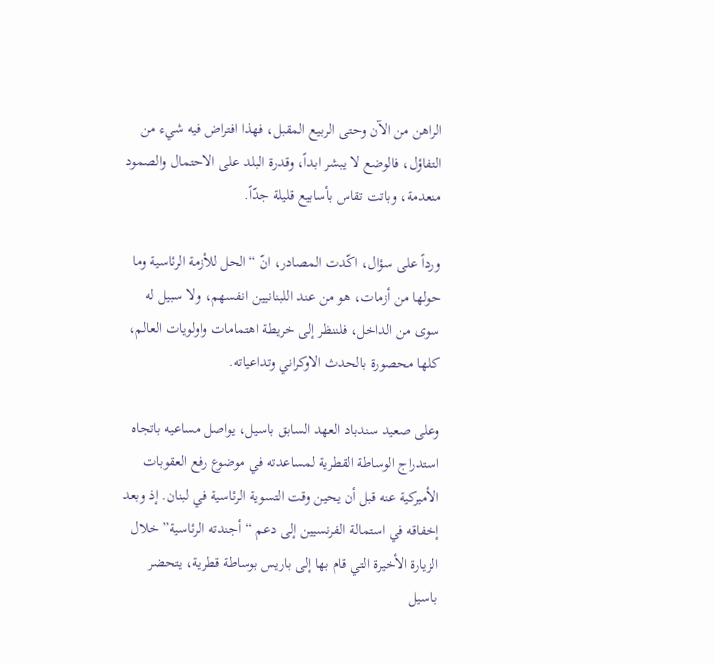الراهن من الآن وحتى الربيع المقبل، فهذا افتراض فيه شيء من التفاؤل، فالوضع لا يبشر ابداً، وقدرة البلد على الاحتمال والصمود منعدمة، وباتت تقاس بأسابيع قليلة جدّاً.

ورداً على سؤال، اكّدت المصادر، انّ “الحل للأزمة الرئاسية وما حولها من أزمات، هو من عند اللبنانيين انفسهم، ولا سبيل له سوى من الداخل، فلننظر إلى خريطة اهتمامات واولويات العالم، كلها محصورة بالحدث الاوكراني وتداعياته.

وعلى صعيد سندباد العهد السابق باسيل، يواصل مساعيه باتجاه استدراج الوساطة القطرية لمساعدته في موضوع رفع العقوبات الأميركية عنه قبل أن يحين وقت التسوية الرئاسية في لبنان. إذ وبعد إخفاقه في استمالة الفرنسيين إلى دعم “أجندته الرئاسية” خلال الزيارة الأخيرة التي قام بها إلى باريس بوساطة قطرية، يتحضر باسيل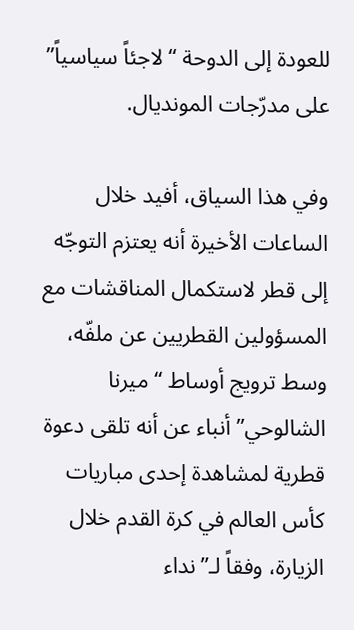للعودة إلى الدوحة “لاجئاً سياسياً” على مدرّجات المونديال.

وفي هذا السياق، أفيد خلال الساعات الأخيرة أنه يعتزم التوجّه إلى قطر لاستكمال المناقشات مع المسؤولين القطريين عن ملفّه، وسط ترويج أوساط “ميرنا الشالوحي” أنباء عن أنه تلقى دعوة قطرية لمشاهدة إحدى مباريات كأس العالم في كرة القدم خلال الزيارة، وفقاً لـ”نداء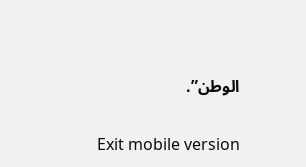الوطن”.

Exit mobile version